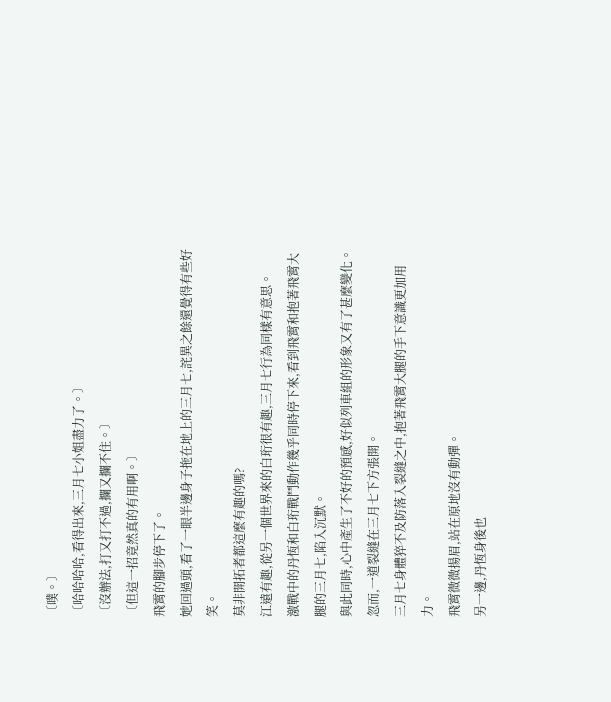〔噗。〕
〔哈哈哈哈,看得出來,三月七小姐盡力了。〕
〔沒辦法,打又打不過,攔又攔不住。〕
〔但這一招竟然真的有用啊。〕
飛霄的腳步停下了。
她回過頭,看了一眼半邊身子拖在地上的三月七,詫異之餘還覺得有些好笑。
莫非開拓者都這麼有趣的嗎?
江遠有趣,從另一個世界來的白珩很有趣,三月七行為同樣有意思。
激戰中的丹恆和白珩戰鬥動作幾乎同時停下來,看到飛霄和抱著飛霄大腿的三月七,陷入沉默。
與此同時,心中產生了不好的預感,好似列車組的形象又有了甚麼變化。
忽而,一道裂縫在三月七下方張開。
三月七身體猝不及防落入裂縫之中,抱著飛霄大腿的手下意識更加用力。
飛霄微微揚眉,站在原地沒有動彈。
另一邊,丹恆身後也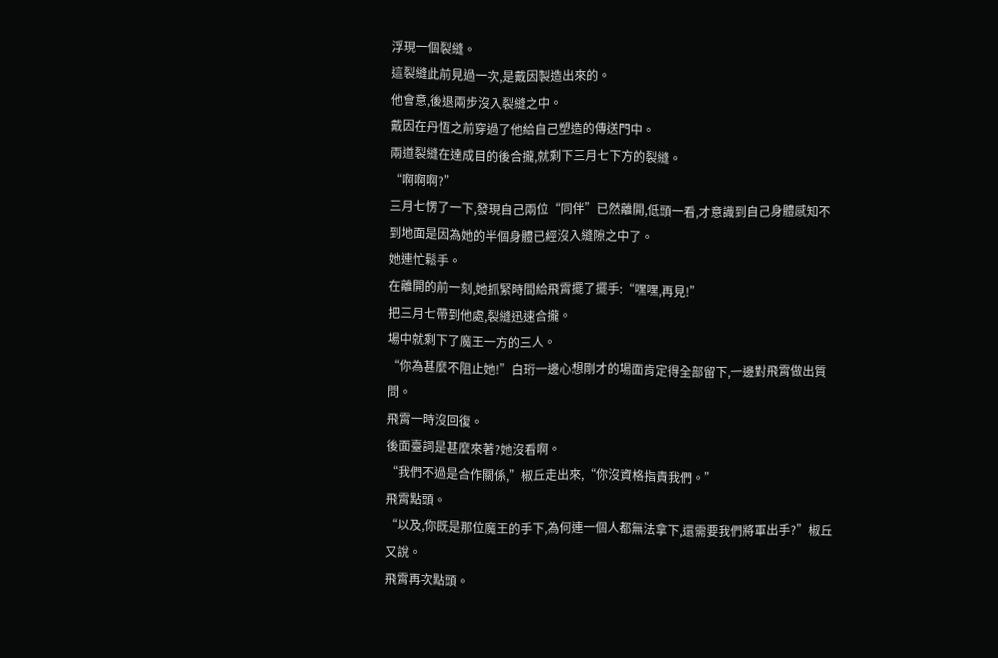浮現一個裂縫。
這裂縫此前見過一次,是戴因製造出來的。
他會意,後退兩步沒入裂縫之中。
戴因在丹恆之前穿過了他給自己塑造的傳送門中。
兩道裂縫在達成目的後合攏,就剩下三月七下方的裂縫。
“啊啊啊?”
三月七愣了一下,發現自己兩位“同伴”已然離開,低頭一看,才意識到自己身體感知不到地面是因為她的半個身體已經沒入縫隙之中了。
她連忙鬆手。
在離開的前一刻,她抓緊時間給飛霄擺了擺手:“嘿嘿,再見!”
把三月七帶到他處,裂縫迅速合攏。
場中就剩下了魔王一方的三人。
“你為甚麼不阻止她!”白珩一邊心想剛才的場面肯定得全部留下,一邊對飛霄做出質問。
飛霄一時沒回復。
後面臺詞是甚麼來著?她沒看啊。
“我們不過是合作關係,”椒丘走出來,“你沒資格指責我們。”
飛霄點頭。
“以及,你既是那位魔王的手下,為何連一個人都無法拿下,還需要我們將軍出手?”椒丘又說。
飛霄再次點頭。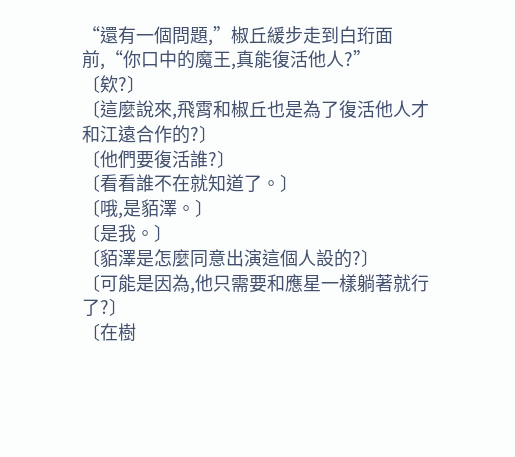“還有一個問題,”椒丘緩步走到白珩面前,“你口中的魔王,真能復活他人?”
〔欸?〕
〔這麼說來,飛霄和椒丘也是為了復活他人才和江遠合作的?〕
〔他們要復活誰?〕
〔看看誰不在就知道了。〕
〔哦,是貊澤。〕
〔是我。〕
〔貊澤是怎麼同意出演這個人設的?〕
〔可能是因為,他只需要和應星一樣躺著就行了?〕
〔在樹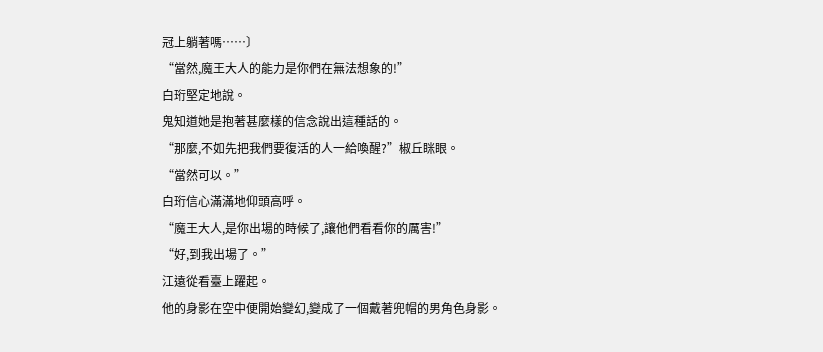冠上躺著嗎……〕
“當然,魔王大人的能力是你們在無法想象的!”
白珩堅定地說。
鬼知道她是抱著甚麼樣的信念說出這種話的。
“那麼,不如先把我們要復活的人一給喚醒?”椒丘眯眼。
“當然可以。”
白珩信心滿滿地仰頭高呼。
“魔王大人,是你出場的時候了,讓他們看看你的厲害!”
“好,到我出場了。”
江遠從看臺上躍起。
他的身影在空中便開始變幻,變成了一個戴著兜帽的男角色身影。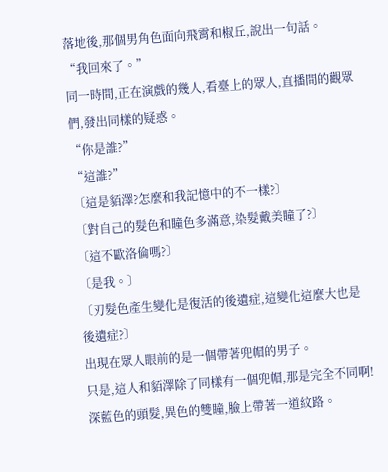落地後,那個男角色面向飛霄和椒丘,說出一句話。
“我回來了。”
同一時間,正在演戲的幾人,看臺上的眾人,直播間的觀眾們,發出同樣的疑惑。
“你是誰?”
“這誰?”
〔這是貊澤?怎麼和我記憶中的不一樣?〕
〔對自己的髮色和瞳色多滿意,染髮戴美瞳了?〕
〔這不歐洛倫嗎?〕
〔是我。〕
〔刃髮色產生變化是復活的後遺症,這變化這麼大也是後遺症?〕
出現在眾人眼前的是一個帶著兜帽的男子。
只是,這人和貊澤除了同樣有一個兜帽,那是完全不同啊!
深藍色的頭髮,異色的雙瞳,臉上帶著一道紋路。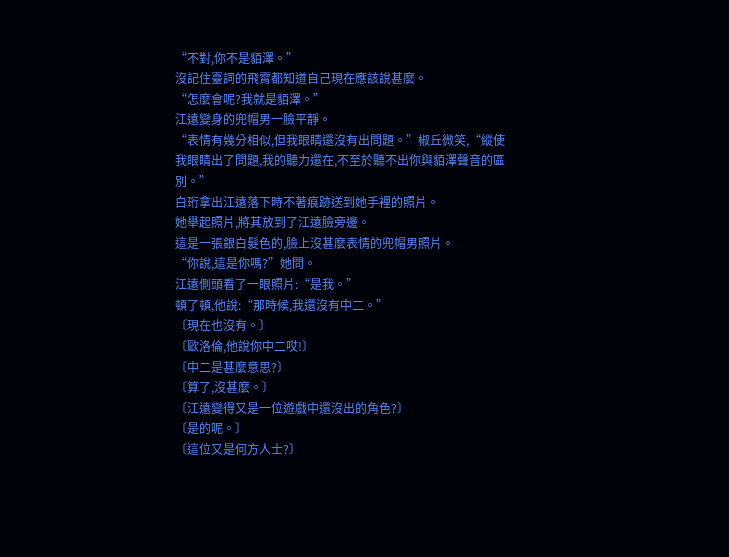“不對,你不是貊澤。”
沒記住臺詞的飛霄都知道自己現在應該說甚麼。
“怎麼會呢?我就是貊澤。”
江遠變身的兜帽男一臉平靜。
“表情有幾分相似,但我眼睛還沒有出問題。”椒丘微笑,“縱使我眼睛出了問題,我的聽力還在,不至於聽不出你與貊澤聲音的區別。”
白珩拿出江遠落下時不著痕跡送到她手裡的照片。
她舉起照片,將其放到了江遠臉旁邊。
這是一張銀白髮色的,臉上沒甚麼表情的兜帽男照片。
“你說,這是你嗎?”她問。
江遠側頭看了一眼照片:“是我。”
頓了頓,他說:“那時候,我還沒有中二。”
〔現在也沒有。〕
〔歐洛倫,他說你中二哎!〕
〔中二是甚麼意思?〕
〔算了,沒甚麼。〕
〔江遠變得又是一位遊戲中還沒出的角色?〕
〔是的呢。〕
〔這位又是何方人士?〕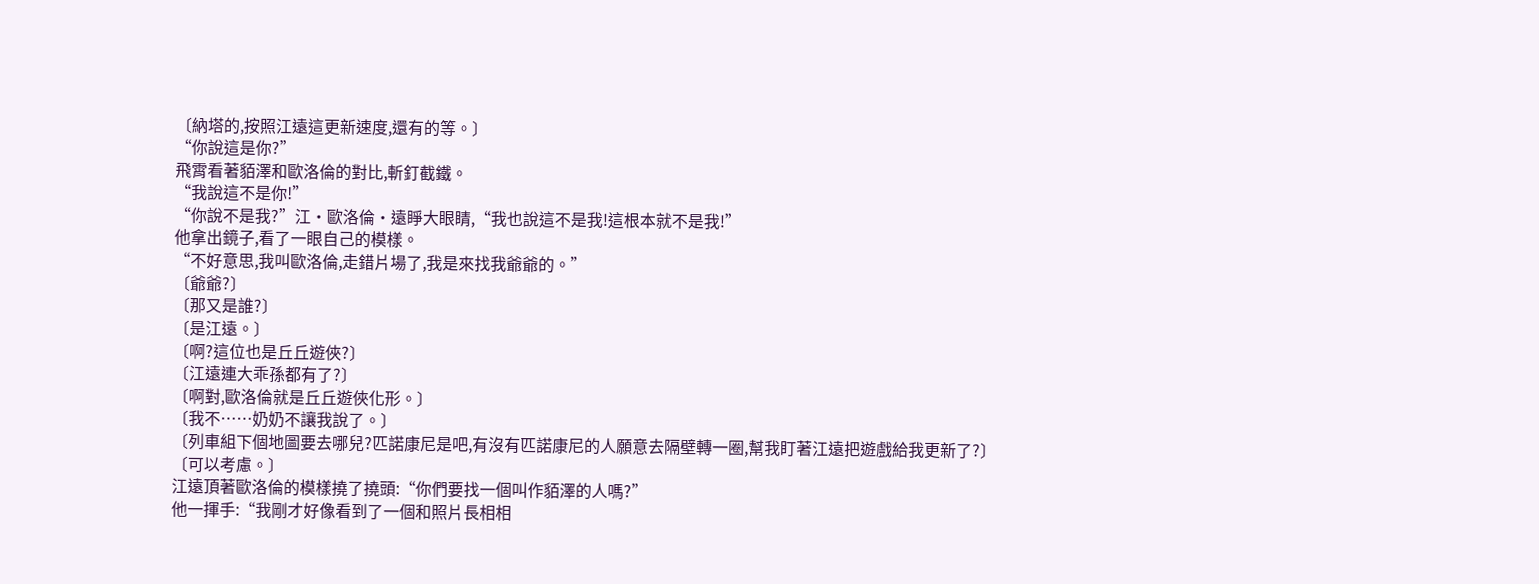〔納塔的,按照江遠這更新速度,還有的等。〕
“你說這是你?”
飛霄看著貊澤和歐洛倫的對比,斬釘截鐵。
“我說這不是你!”
“你說不是我?”江·歐洛倫·遠睜大眼睛,“我也說這不是我!這根本就不是我!”
他拿出鏡子,看了一眼自己的模樣。
“不好意思,我叫歐洛倫,走錯片場了,我是來找我爺爺的。”
〔爺爺?〕
〔那又是誰?〕
〔是江遠。〕
〔啊?這位也是丘丘遊俠?〕
〔江遠連大乖孫都有了?〕
〔啊對,歐洛倫就是丘丘遊俠化形。〕
〔我不……奶奶不讓我說了。〕
〔列車組下個地圖要去哪兒?匹諾康尼是吧,有沒有匹諾康尼的人願意去隔壁轉一圈,幫我盯著江遠把遊戲給我更新了?〕
〔可以考慮。〕
江遠頂著歐洛倫的模樣撓了撓頭:“你們要找一個叫作貊澤的人嗎?”
他一揮手:“我剛才好像看到了一個和照片長相相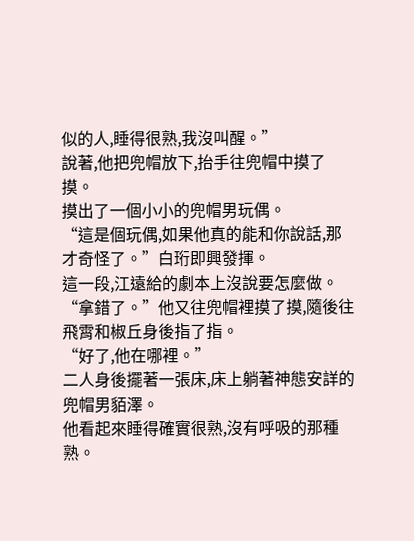似的人,睡得很熟,我沒叫醒。”
說著,他把兜帽放下,抬手往兜帽中摸了摸。
摸出了一個小小的兜帽男玩偶。
“這是個玩偶,如果他真的能和你說話,那才奇怪了。”白珩即興發揮。
這一段,江遠給的劇本上沒說要怎麼做。
“拿錯了。”他又往兜帽裡摸了摸,隨後往飛霄和椒丘身後指了指。
“好了,他在哪裡。”
二人身後擺著一張床,床上躺著神態安詳的兜帽男貊澤。
他看起來睡得確實很熟,沒有呼吸的那種熟。